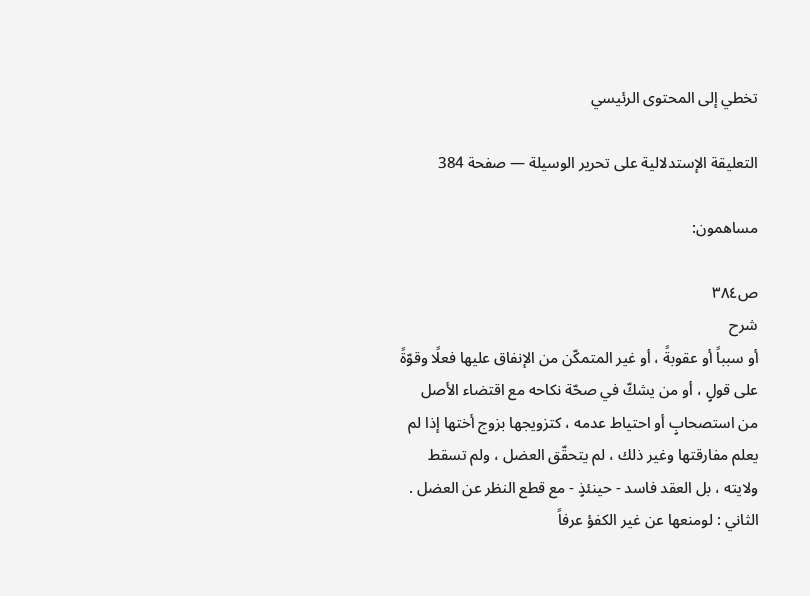تخطي إلى المحتوى الرئيسي

التعليقة الإستدلالية على تحرير الوسيلة — صفحة 384

مساهمون:

ص٣٨٤
شرح
أو سبباً أو عقوبةً ، أو غير المتمكّن من الإنفاق عليها فعلًا وقوّةً على قولٍ ، أو من يشكّ في صحّة نكاحه مع اقتضاء الأصل من استصحابٍ أو احتياط عدمه ، كتزويجها بزوج أختها إذا لم يعلم مفارقتها وغير ذلك ، لم يتحقّق العضل ، ولم تسقط ولايته ، بل العقد فاسد - حينئذٍ - مع قطع النظر عن العضل . الثاني : لومنعها عن غير الكفؤ عرفاً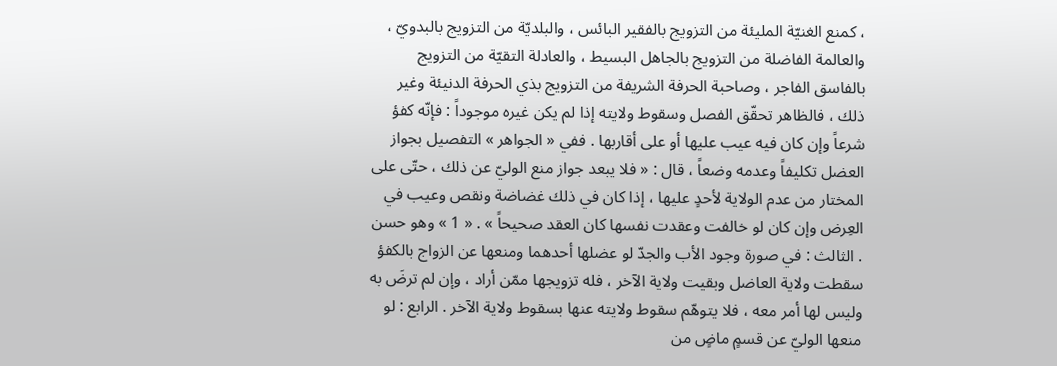، كمنع الغنيّة المليئة من التزويج بالفقير البائس ، والبلديّة من التزويج بالبدويّ ، والعالمة الفاضلة من التزويج بالجاهل البسيط ، والعادلة التقيّة من التزويج بالفاسق الفاجر ، وصاحبة الحرفة الشريفة من التزويج بذي الحرفة الدنيئة وغير ذلك ، فالظاهر تحقّق الفصل وسقوط ولايته إذا لم يكن غيره موجوداً : فإنّه كفؤ شرعاً وإن كان فيه عيب عليها أو على أقاربها . ففي « الجواهر » التفصيل بجواز العضل تكليفاً وعدمه وضعاً ، قال : « فلا يبعد جواز منع الوليّ عن ذلك ، حتّى على المختار من عدم الولاية لأحدٍ عليها ، إذا كان في ذلك غضاضة ونقص وعيب في العِرض وإن كان لو خالفت وعقدت نفسها كان العقد صحيحاً » . « 1 » وهو حسن . الثالث : في صورة وجود الأب والجدّ لو عضلها أحدهما ومنعها عن الزواج بالكفؤ سقطت ولاية العاضل وبقيت ولاية الآخر ، فله تزويجها ممّن أراد ، وإن لم ترضَ به وليس لها أمر معه ، فلا يتوهّم سقوط ولايته عنها بسقوط ولاية الآخر . الرابع : لو منعها الوليّ عن قسمٍ ماضٍ من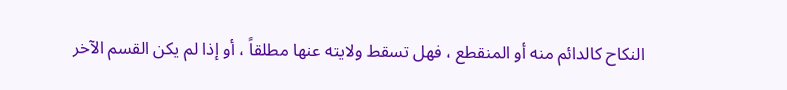النكاح كالدائم منه أو المنقطع ، فهل تسقط ولايته عنها مطلقاً ، أو إذا لم يكن القسم الآخر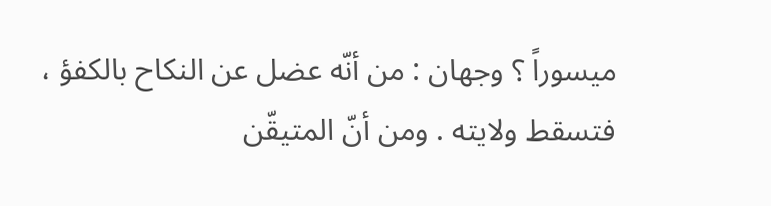ميسوراً ؟ وجهان : من أنّه عضل عن النكاح بالكفؤ ، فتسقط ولايته . ومن أنّ المتيقّن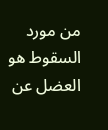من مورد السقوط هو العضل عن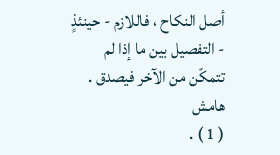أصل النكاح ، فاللازم - حينئذٍ - التفصيل بين ما إذا لم تتمكّن من الآخر فيصدق .
هامش
( 1 ) .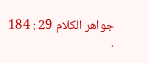جواهر الكلام 29 : 184 .